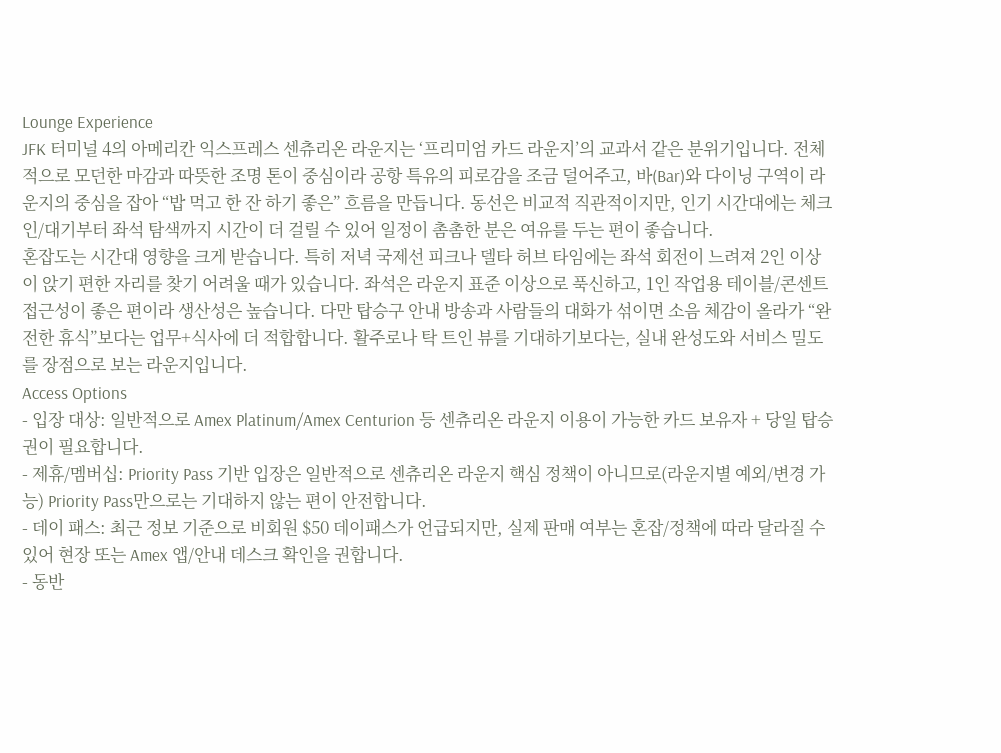Lounge Experience
JFK 터미널 4의 아메리칸 익스프레스 센츄리온 라운지는 ‘프리미엄 카드 라운지’의 교과서 같은 분위기입니다. 전체적으로 모던한 마감과 따뜻한 조명 톤이 중심이라 공항 특유의 피로감을 조금 덜어주고, 바(Bar)와 다이닝 구역이 라운지의 중심을 잡아 “밥 먹고 한 잔 하기 좋은” 흐름을 만듭니다. 동선은 비교적 직관적이지만, 인기 시간대에는 체크인/대기부터 좌석 탐색까지 시간이 더 걸릴 수 있어 일정이 촘촘한 분은 여유를 두는 편이 좋습니다.
혼잡도는 시간대 영향을 크게 받습니다. 특히 저녁 국제선 피크나 델타 허브 타임에는 좌석 회전이 느려져 2인 이상이 앉기 편한 자리를 찾기 어려울 때가 있습니다. 좌석은 라운지 표준 이상으로 푹신하고, 1인 작업용 테이블/콘센트 접근성이 좋은 편이라 생산성은 높습니다. 다만 탑승구 안내 방송과 사람들의 대화가 섞이면 소음 체감이 올라가 “완전한 휴식”보다는 업무+식사에 더 적합합니다. 활주로나 탁 트인 뷰를 기대하기보다는, 실내 완성도와 서비스 밀도를 장점으로 보는 라운지입니다.
Access Options
- 입장 대상: 일반적으로 Amex Platinum/Amex Centurion 등 센츄리온 라운지 이용이 가능한 카드 보유자 + 당일 탑승권이 필요합니다.
- 제휴/멤버십: Priority Pass 기반 입장은 일반적으로 센츄리온 라운지 핵심 정책이 아니므로(라운지별 예외/변경 가능) Priority Pass만으로는 기대하지 않는 편이 안전합니다.
- 데이 패스: 최근 정보 기준으로 비회원 $50 데이패스가 언급되지만, 실제 판매 여부는 혼잡/정책에 따라 달라질 수 있어 현장 또는 Amex 앱/안내 데스크 확인을 권합니다.
- 동반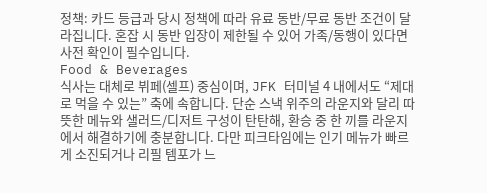정책: 카드 등급과 당시 정책에 따라 유료 동반/무료 동반 조건이 달라집니다. 혼잡 시 동반 입장이 제한될 수 있어 가족/동행이 있다면 사전 확인이 필수입니다.
Food & Beverages
식사는 대체로 뷔페(셀프) 중심이며, JFK 터미널 4 내에서도 “제대로 먹을 수 있는” 축에 속합니다. 단순 스낵 위주의 라운지와 달리 따뜻한 메뉴와 샐러드/디저트 구성이 탄탄해, 환승 중 한 끼를 라운지에서 해결하기에 충분합니다. 다만 피크타임에는 인기 메뉴가 빠르게 소진되거나 리필 템포가 느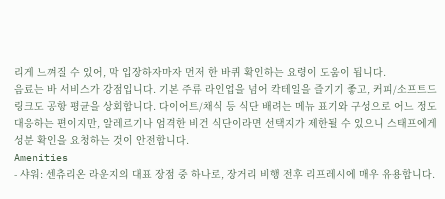리게 느껴질 수 있어, 막 입장하자마자 먼저 한 바퀴 확인하는 요령이 도움이 됩니다.
음료는 바 서비스가 강점입니다. 기본 주류 라인업을 넘어 칵테일을 즐기기 좋고, 커피/소프트드링크도 공항 평균을 상회합니다. 다이어트/채식 등 식단 배려는 메뉴 표기와 구성으로 어느 정도 대응하는 편이지만, 알레르기나 엄격한 비건 식단이라면 선택지가 제한될 수 있으니 스태프에게 성분 확인을 요청하는 것이 안전합니다.
Amenities
- 샤워: 센츄리온 라운지의 대표 장점 중 하나로, 장거리 비행 전후 리프레시에 매우 유용합니다.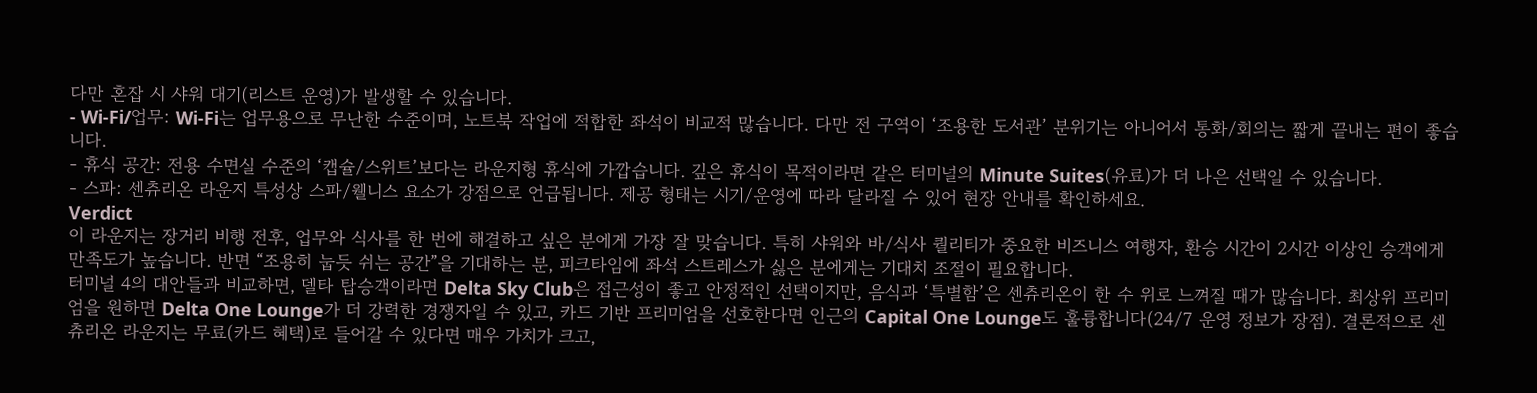다만 혼잡 시 샤워 대기(리스트 운영)가 발생할 수 있습니다.
- Wi‑Fi/업무: Wi‑Fi는 업무용으로 무난한 수준이며, 노트북 작업에 적합한 좌석이 비교적 많습니다. 다만 전 구역이 ‘조용한 도서관’ 분위기는 아니어서 통화/회의는 짧게 끝내는 편이 좋습니다.
- 휴식 공간: 전용 수면실 수준의 ‘캡슐/스위트’보다는 라운지형 휴식에 가깝습니다. 깊은 휴식이 목적이라면 같은 터미널의 Minute Suites(유료)가 더 나은 선택일 수 있습니다.
- 스파: 센츄리온 라운지 특성상 스파/웰니스 요소가 강점으로 언급됩니다. 제공 형태는 시기/운영에 따라 달라질 수 있어 현장 안내를 확인하세요.
Verdict
이 라운지는 장거리 비행 전후, 업무와 식사를 한 번에 해결하고 싶은 분에게 가장 잘 맞습니다. 특히 샤워와 바/식사 퀄리티가 중요한 비즈니스 여행자, 환승 시간이 2시간 이상인 승객에게 만족도가 높습니다. 반면 “조용히 눕듯 쉬는 공간”을 기대하는 분, 피크타임에 좌석 스트레스가 싫은 분에게는 기대치 조절이 필요합니다.
터미널 4의 대안들과 비교하면, 델타 탑승객이라면 Delta Sky Club은 접근성이 좋고 안정적인 선택이지만, 음식과 ‘특별함’은 센츄리온이 한 수 위로 느껴질 때가 많습니다. 최상위 프리미엄을 원하면 Delta One Lounge가 더 강력한 경쟁자일 수 있고, 카드 기반 프리미엄을 선호한다면 인근의 Capital One Lounge도 훌륭합니다(24/7 운영 정보가 장점). 결론적으로 센츄리온 라운지는 무료(카드 혜택)로 들어갈 수 있다면 매우 가치가 크고,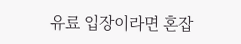유료 입장이라면 혼잡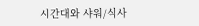시간대와 샤워/식사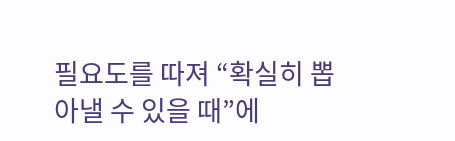필요도를 따져 “확실히 뽑아낼 수 있을 때”에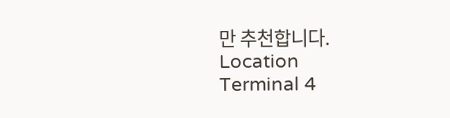만 추천합니다.
Location
Terminal 4